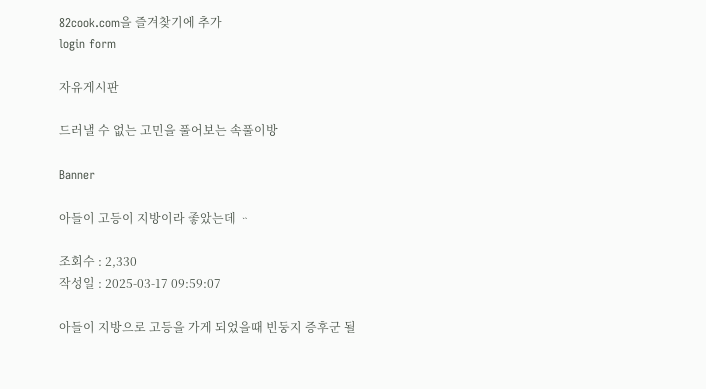82cook.com을 즐겨찾기에 추가
login form

자유게시판

드러낼 수 없는 고민을 풀어보는 속풀이방

Banner

아들이 고등이 지방이라 좋았는데 ᆢ

조회수 : 2,330
작성일 : 2025-03-17 09:59:07

아들이 지방으로 고등을 가게 되었을때 빈둥지 증후군 될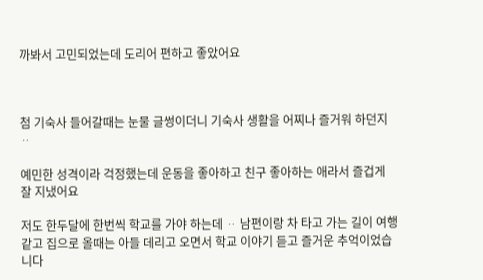까봐서 고민되었는데 도리어 편하고 좋았어요



첨 기숙사 들어갈때는 눈물 글썽이더니 기숙사 생활을 어찌나 즐거워 하던지 ᆢ

예민한 성격이라 걱정했는데 운동을 좋아하고 친구 좋아하는 애라서 즐겁게 잘 지냈어요

저도 한두달에 한번씩 학교를 가야 하는데 ᆢ 남편이랑 차 타고 가는 길이 여행 같고 집으로 올때는 아들 데리고 오면서 학교 이야기 듣고 즐거운 추억이었습니다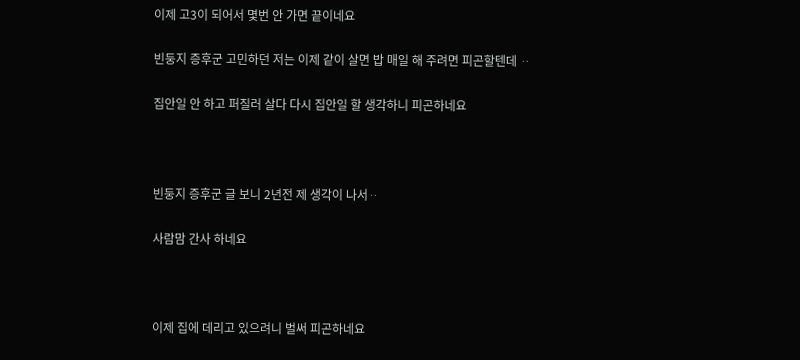이제 고3이 되어서 몇번 안 가면 끝이네요

빈둥지 증후군 고민하던 저는 이제 같이 살면 밥 매일 해 주려면 피곤할텐데 ᆢ

집안일 안 하고 퍼질러 살다 다시 집안일 할 생각하니 피곤하네요



빈둥지 증후군 글 보니 2년전 제 생각이 나서ᆢ

사람맘 간사 하네요



이제 집에 데리고 있으려니 벌써 피곤하네요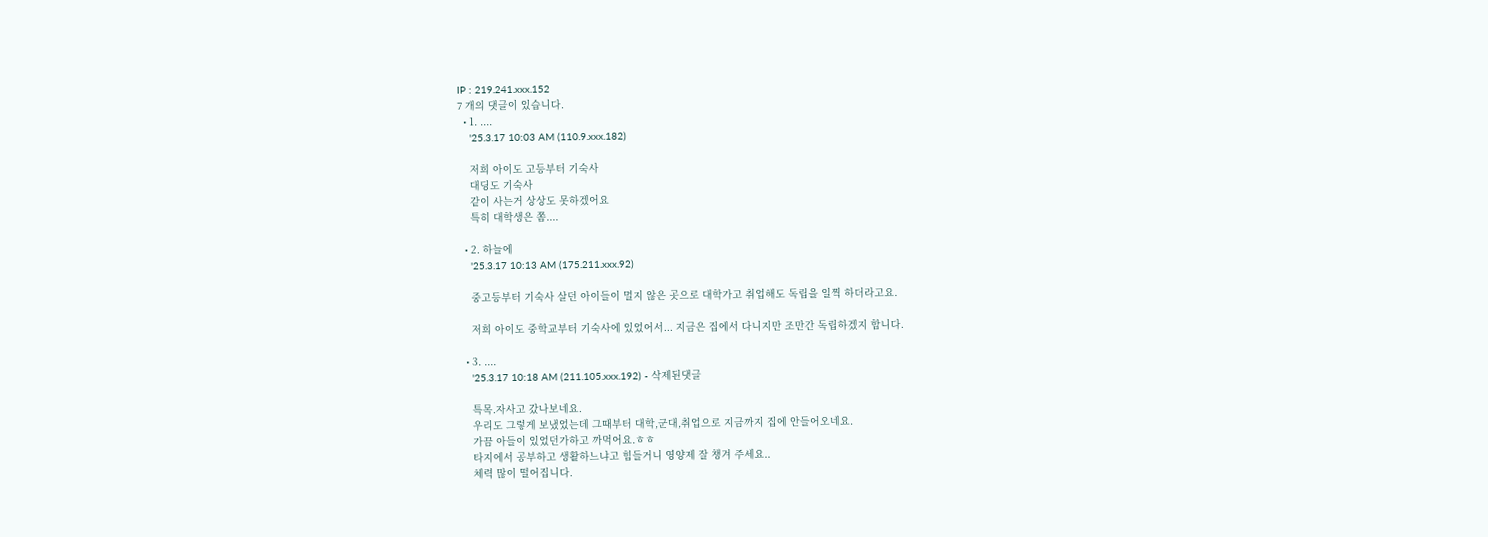IP : 219.241.xxx.152
7 개의 댓글이 있습니다.
  • 1. ....
    '25.3.17 10:03 AM (110.9.xxx.182)

    저희 아이도 고등부터 기숙사
    대딩도 기숙사
    같이 사는거 상상도 못하겠어요
    특히 대학생은 쫌....

  • 2. 하늘에
    '25.3.17 10:13 AM (175.211.xxx.92)

    중고등부터 기숙사 살던 아이들이 멀지 않은 곳으로 대학가고 취업해도 독립을 일찍 하더라고요.

    저희 아이도 중학교부터 기숙사에 있었어서... 지금은 집에서 다니지만 조만간 독립하겠지 합니다.

  • 3. ....
    '25.3.17 10:18 AM (211.105.xxx.192) - 삭제된댓글

    특목.자사고 갔나보네요.
    우리도 그렇게 보냈었는데 그때부터 대학,군대,취업으로 지금까지 집에 안들어오네요.
    가끔 아들이 있었던가하고 까먹어요.ㅎㅎ
    타지에서 공부하고 생활하느냐고 힘들거니 영양제 잘 챙겨 주세요..
    체력 많이 떨어집니다.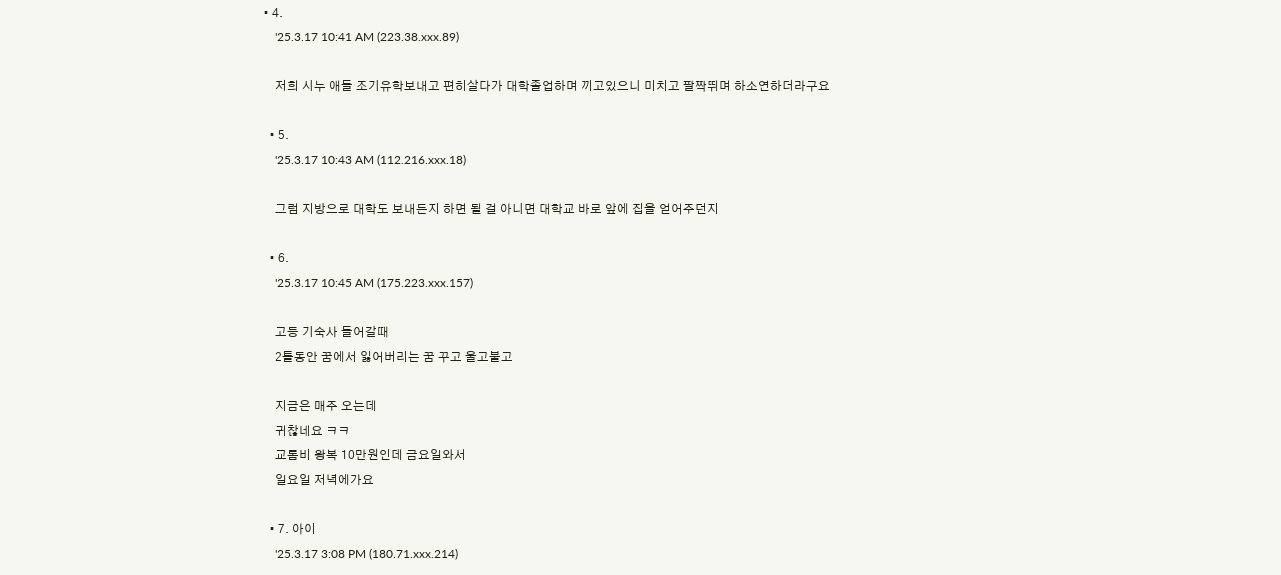• 4.
    '25.3.17 10:41 AM (223.38.xxx.89)

    저희 시누 애들 조기유학보내고 편히살다가 대학졸업하며 끼고있으니 미치고 팔짝뛰며 하소연하더라구요

  • 5.
    '25.3.17 10:43 AM (112.216.xxx.18)

    그럼 지방으로 대학도 보내든지 하면 될 걸 아니면 대학교 바로 앞에 집을 얻어주던지

  • 6.
    '25.3.17 10:45 AM (175.223.xxx.157)

    고등 기숙사 들어갈때
    2틀동안 꿈에서 잃어버리는 꿈 꾸고 울고불고

    지금은 매주 오는데
    귀찮네요 ㅋㅋ
    교톰비 왕복 10만원인데 금요일와서
    일요일 저녁에가요

  • 7. 아이
    '25.3.17 3:08 PM (180.71.xxx.214)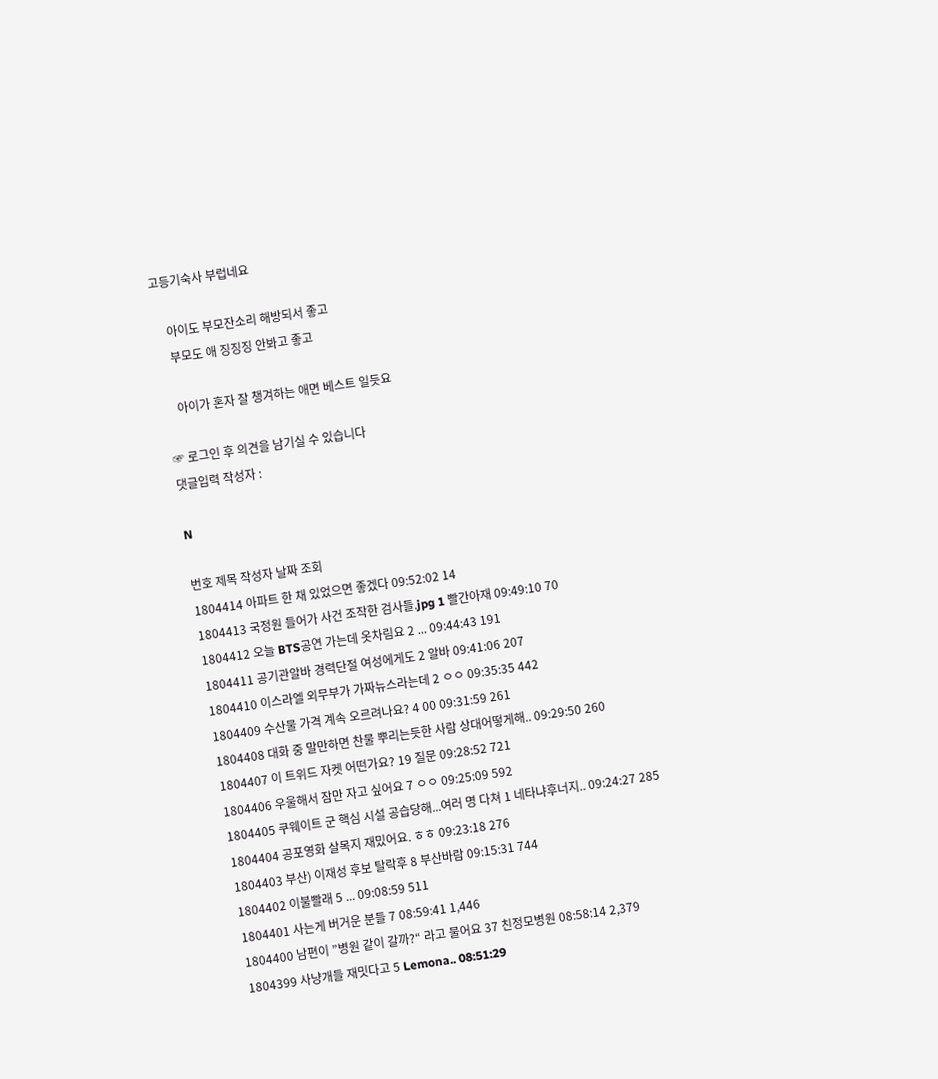고등기숙사 부럽네요

    아이도 부모잔소리 해방되서 좋고
    부모도 애 징징징 안봐고 좋고

    아이가 혼자 잘 챙겨하는 애면 베스트 일듯요

☞ 로그인 후 의견을 남기실 수 있습니다
댓글입력 작성자 :

N

번호 제목 작성자 날짜 조회
1804414 아파트 한 채 있었으면 좋겠다 09:52:02 14
1804413 국정원 들어가 사건 조작한 검사들.jpg 1 빨간아재 09:49:10 70
1804412 오늘 BTS공연 가는데 옷차림요 2 ... 09:44:43 191
1804411 공기관알바 경력단절 여성에게도 2 알바 09:41:06 207
1804410 이스라엘 외무부가 가짜뉴스라는데 2 ㅇㅇ 09:35:35 442
1804409 수산물 가격 계속 오르려나요? 4 00 09:31:59 261
1804408 대화 중 말만하면 찬물 뿌리는듯한 사람 상대어떻게해.. 09:29:50 260
1804407 이 트위드 자켓 어떤가요? 19 질문 09:28:52 721
1804406 우울해서 잠만 자고 싶어요 7 ㅇㅇ 09:25:09 592
1804405 쿠웨이트 군 핵심 시설 공습당해...여러 명 다쳐 1 네타냐후너지.. 09:24:27 285
1804404 공포영화 살목지 재밌어요. ㅎㅎ 09:23:18 276
1804403 부산) 이재성 후보 탈락후 8 부산바람 09:15:31 744
1804402 이불빨래 5 ... 09:08:59 511
1804401 사는게 버거운 분들 7 08:59:41 1,446
1804400 남편이 ”병원 같이 갈까?“ 라고 물어요 37 친정모병원 08:58:14 2,379
1804399 사냥개들 재밋다고 5 Lemona.. 08:51:29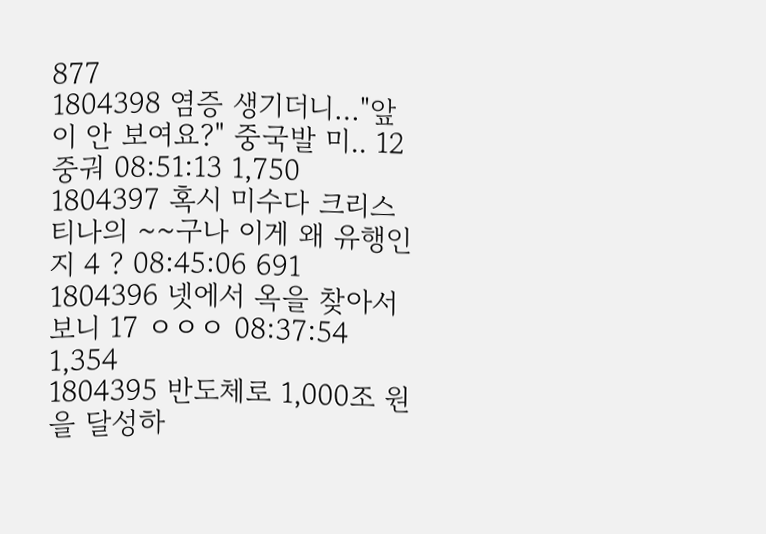877
1804398 염증 생기더니…"앞이 안 보여요?" 중국발 미.. 12 중궈 08:51:13 1,750
1804397 혹시 미수다 크리스티나의 ~~구나 이게 왜 유행인지 4 ? 08:45:06 691
1804396 넷에서 옥을 찾아서보니 17 ㅇㅇㅇ 08:37:54 1,354
1804395 반도체로 1,000조 원을 달성하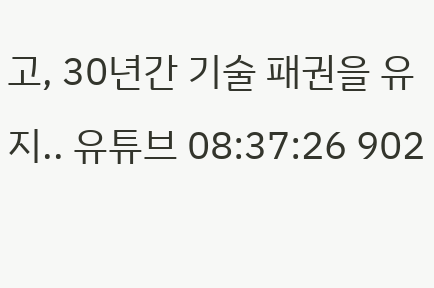고, 30년간 기술 패권을 유지.. 유튜브 08:37:26 902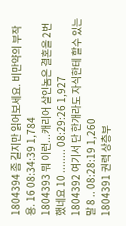1804394 좀 길지만 읽어보세요. 비만약의 부작용. 16 08:34:39 1,784
1804393 뭐 이런...캐리어 살인놈은 결혼을 2번 했네요 10 ........ 08:29:26 1,927
1804392 여기서 단 한개라도 자식한테 할수 있는 말 8 .. 08:28:19 1,260
1804391 권력 상층부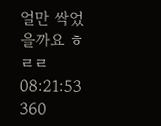얼만 싹었을까요 ㅎㄹㄹ 08:21:53 360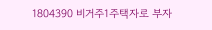1804390 비거주1주택자로 부자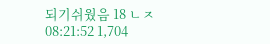되기쉬웠음 18 ㄴㅈ 08:21:52 1,704